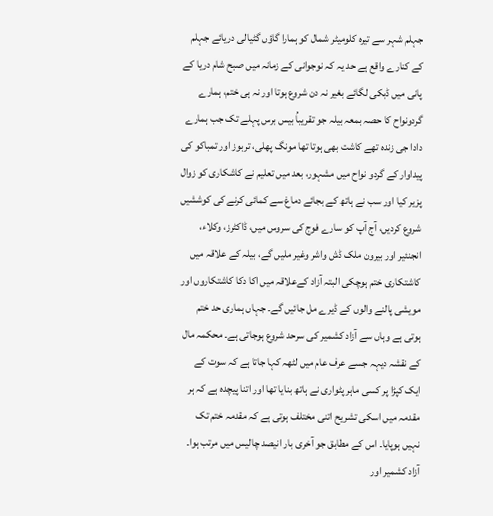جہلم شہر سے تیرہ کلومیٹر شمال کو ہمارا گاؤں گٹیالی دریائے جہلم کے کنارے واقع ہے حد یہ کہ نوجوانی کے زمانہ میں صبح شام دریا کے پانی میں ڈبکی لگائے بغیر نہ دن شروع ہوتا اور نہ ہی ختم، ہمارے گردونواح کا حصہ بمعہ بیلہ جو تقریباُ بیس برس پہلے تک جب ہمارے دادا جی زندہ تھے کاشت بھی ہوتا تھا مونگ پھلی، تربوز اور تمباکو کی پیداوار کے گردو نواح میں مشہور، بعد میں تعلیم نے کاشکاری کو زوال پزیر کیا اور سب نے ہاتھ کے بجائے دماغ سے کمائی کرنے کی کوششیں شروع کردیں، آج آپ کو سارے فوج کی سروس میں، ڈاکٹرز، وکلاء، انجنئیر اور بیرون ملک ڈش واشر وغیر ملیں گے، بیلہ کے علاقہ میں کاشتکاری ختم ہوچکی البتہ آزاد کےعلاقہ میں اکا دکا کاشتکاروں اور مویشی پالنے والوں کے ڈیرے مل جائیں گے۔ جہاں ہماری حد ختم ہوتی ہے وہاں سے آزاد کشمیر کی سرحد شروع ہوجاتی ہے۔ محکمہ مال کے نقشہ دیہہ جسے عرف عام میں لٹھہ کہا جاتا ہے کہ سوت کے ایک کپڑا پر کسی ماہر پٹواری نے ہاتھ بنایا تھا اور اتنا پیچدہ ہے کہ ہر مقدمہ میں اسکی تشریح اتنی مختلف ہوتی ہے کہ مقدمہ ختم تک نہیں ہوپایا۔ اس کے مطابق جو آخری بار انیصد چالیس میں مرتب ہوا۔ آزاد کشمیر اور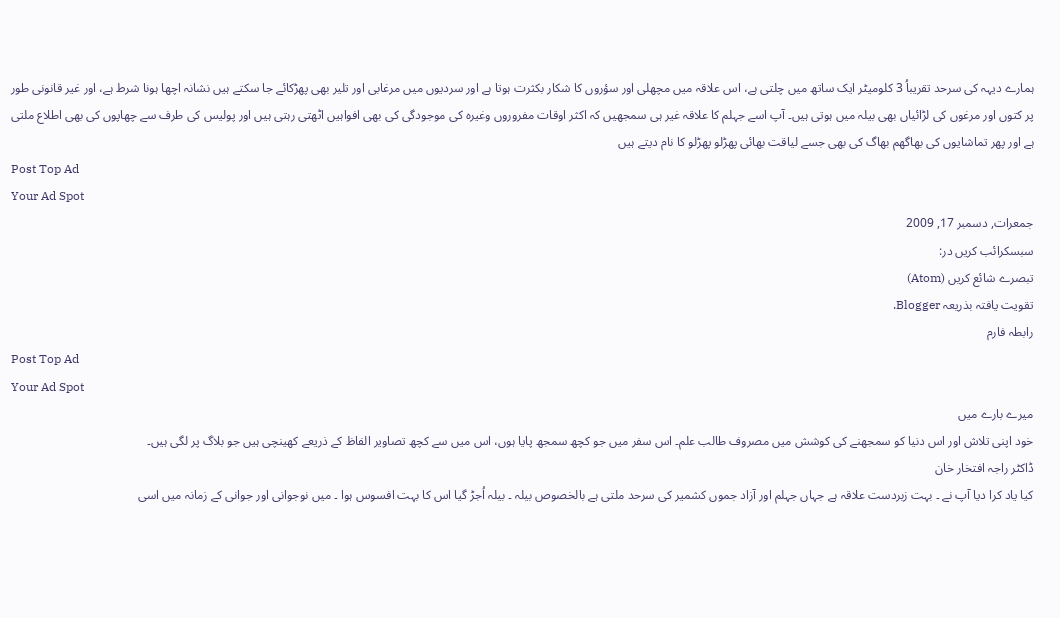ہمارے دیہہ کی سرحد تقریباُ 3 کلومیٹر ایک ساتھ میں چلتی ہے، اس علاقہ میں مچھلی اور سؤروں کا شکار بکثرت ہوتا ہے اور سردیوں میں مرغابی اور تلیر بھی پھڑکائے جا سکتے ہیں نشانہ اچھا ہونا شرط ہے، اور غیر قانونی طور پر کتوں اور مرغوں کی لڑائیاں بھی بیلہ میں ہوتی ہیں۔ آپ اسے جہلم کا علاقہ غیر ہی سمجھیں کہ اکثر اوقات مفروروں وغیرہ کی موجودگی کی بھی افواہیں اٹھتی رہتی ہیں اور پولیس کی طرف سے چھاپوں کی بھی اطلاع ملتی ہے اور پھر تماشایوں کی بھاگھم بھاگ کی بھی جسے لیاقت بھائی پھڑلو پھڑلو کا نام دیتے ہیں
Post Top Ad
Your Ad Spot
جمعرات, دسمبر 17, 2009
سبسکرائب کریں در:
تبصرے شائع کریں (Atom)
تقویت یافتہ بذریعہ Blogger.
رابطہ فارم
Post Top Ad
Your Ad Spot
میرے بارے میں
خود اپنی تلاش اور اس دنیا کو سمجھنے کی کوشش میں مصروف طالب علم۔ اس سفر میں جو کچھ سمجھ پایا ہوں، اس میں سے کچھ تصاویر الفاظ کے ذریعے کھینچی ہیں جو بلاگ پر لگی ہیں۔
ڈاکٹر راجہ افتخار خان
کیا یاد کرا دیا آپ نے ۔ بہت زبردست علاقہ ہے جہاں جہلم اور آزاد جموں کشمیر کی سرحد ملتی ہے بالخصوص بیلہ ۔ بیلہ اُجڑ گیا اس کا بہت افسوس ہوا ۔ میں نوجوانی اور جوانی کے زمانہ میں اسی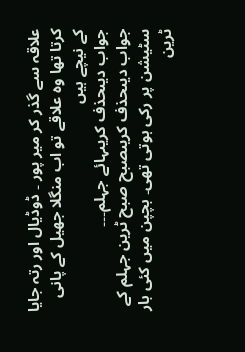علاقہ سے گذر کر میر پور ۔ ڈوڈیال اور رتہ جایا کرتا تھا وہ علاقے تو اب منگلا جھیل کے پانی کے نیچے ہیں
جواب دیںحذف کریںہائے جہلم۔۔۔
جواب دیںحذف کریںصبح صبح ٹرین جہلم کے سٹیشن پر رکی ہوتی تھی۔ بچپن میں کئی بار ٹرین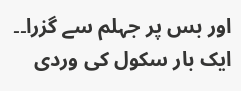اور بس پر جہلم سے گزرا۔۔ ایک بار سکول کی وردی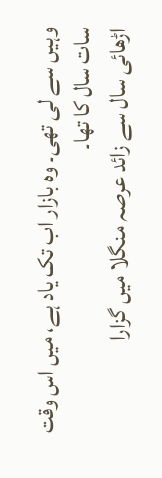وہیں سے لی تھی۔ وہ بازار اب تک یاد ہے، میں اس وقت سات سال کا تھا۔
اڑھائی سال سے زائد عرصہ منگلا میں گزارا